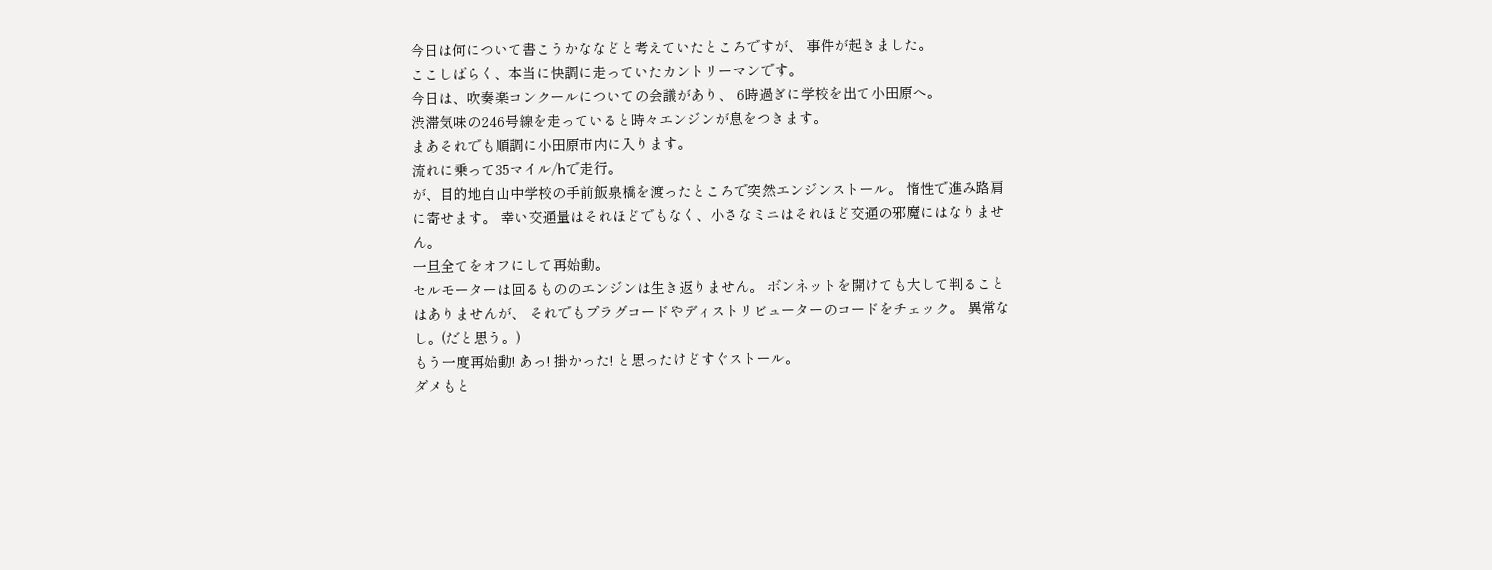今日は何について書こうかななどと考えていたところですが、 事件が起きました。
ここしばらく、本当に快調に走っていたカントリーマンです。
今日は、吹奏楽コンクールについての会議があり、 6時過ぎに学校を出て小田原へ。
渋滞気味の246号線を走っていると時々エンジンが息をつきます。
まあそれでも順調に小田原市内に入ります。
流れに乗って35マイル/hで走行。
が、目的地白山中学校の手前飯泉橋を渡ったところで突然エンジンストール。 惰性で進み路肩に寄せます。 幸い交通量はそれほどでもなく、小さなミニはそれほど交通の邪魔にはなりません。
一旦全てをオフにして再始動。
セルモーターは回るもののエンジンは生き返りません。 ボンネットを開けても大して判ることはありませんが、 それでもプラグコードやディストリビューターのコードをチェック。 異常なし。(だと思う。)
もう一度再始動! あっ! 掛かった! と思ったけどすぐストール。
ダメもと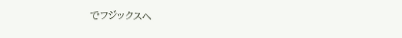でフジックスへ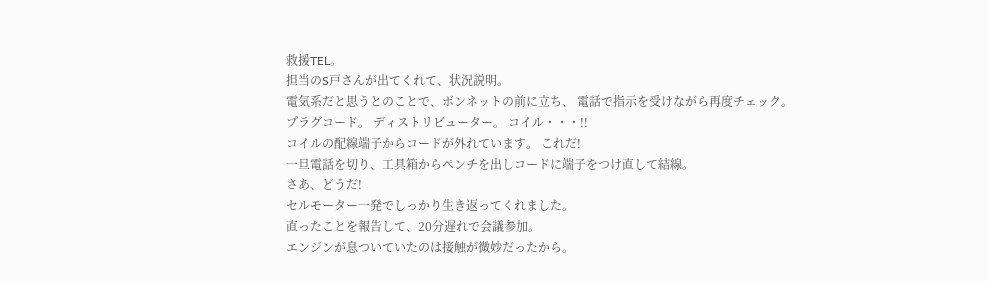救援TEL。
担当のS戸さんが出てくれて、状況説明。
電気系だと思うとのことで、ボンネットの前に立ち、 電話で指示を受けながら再度チェック。
プラグコード。 ディストリビューター。 コイル・・・!!
コイルの配線端子からコードが外れています。 これだ!
一旦電話を切り、工具箱からペンチを出しコードに端子をつけ直して結線。
さあ、どうだ!
セルモーター一発でしっかり生き返ってくれました。
直ったことを報告して、20分遅れで会議参加。
エンジンが息ついていたのは接触が微妙だったから。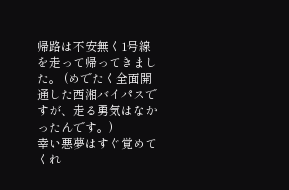帰路は不安無く1号線を走って帰ってきました。 (めでたく全面開通した西湘バイパスですが、走る勇気はなかったんです。)
幸い悪夢はすぐ覚めてくれ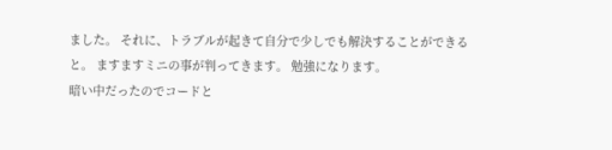ました。 それに、トラブルが起きて自分で少しでも解決することができると。 ますますミニの事が判ってきます。 勉強になります。
暗い中だったのでコードと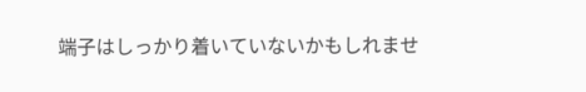端子はしっかり着いていないかもしれませ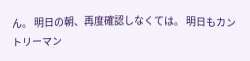ん。 明日の朝、再度確認しなくては。 明日もカントリーマン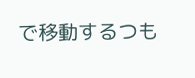で移動するつも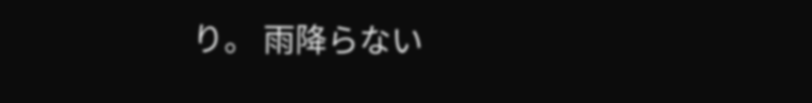り。 雨降らない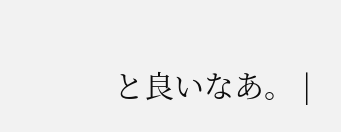と良いなあ。 |